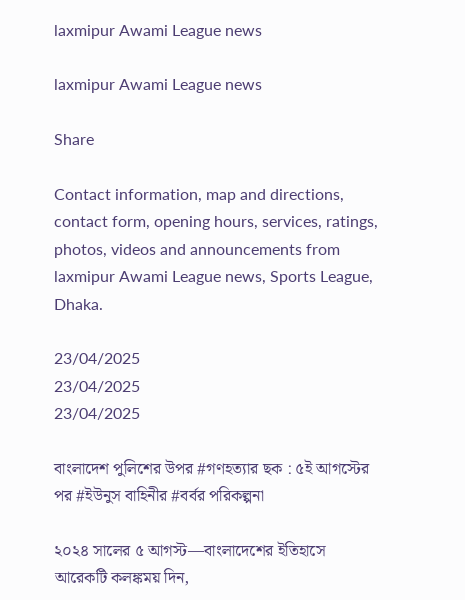laxmipur Awami League news

laxmipur Awami League news

Share

Contact information, map and directions, contact form, opening hours, services, ratings, photos, videos and announcements from laxmipur Awami League news, Sports League, Dhaka.

23/04/2025
23/04/2025
23/04/2025

বাংলাদেশ পুলিশের উপর #গণহত্যার ছক : ৫ই আগস্টের পর #ইউনুস বাহিনীর #বর্বর পরিকল্পনা

২০২৪ সালের ৫ আগস্ট—বাংলাদেশের ইতিহাসে আরেকটি কলঙ্কময় দিন,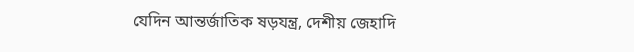যেদিন আন্তর্জাতিক ষড়যন্ত্র, দেশীয় জেহাদি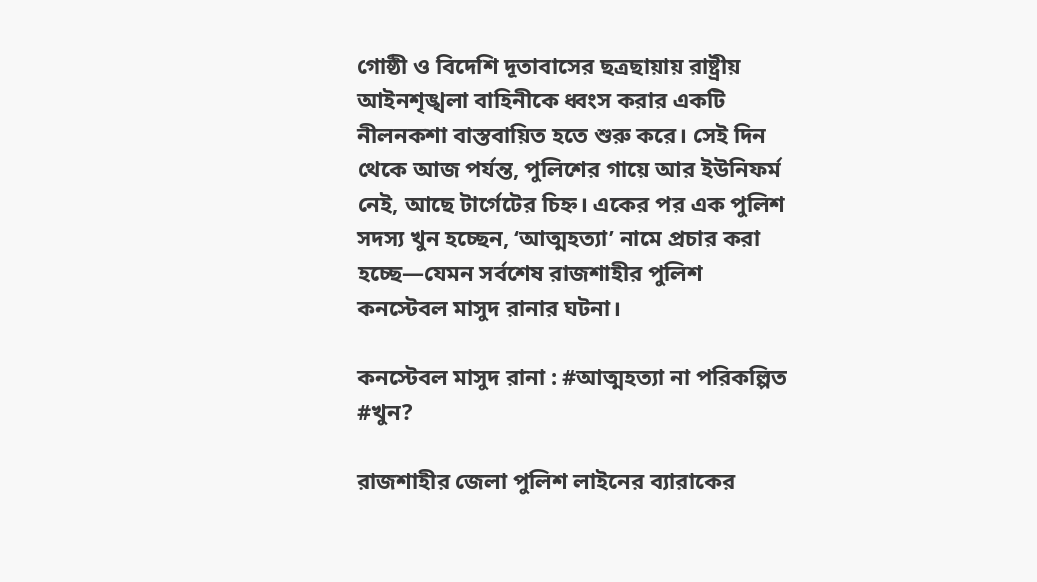গোষ্ঠী ও বিদেশি দূতাবাসের ছত্রছায়ায় রাষ্ট্রীয় আইনশৃঙ্খলা বাহিনীকে ধ্বংস করার একটি নীলনকশা বাস্তবায়িত হতে শুরু করে। সেই দিন থেকে আজ পর্যন্ত, পুলিশের গায়ে আর ইউনিফর্ম নেই, আছে টার্গেটের চিহ্ন। একের পর এক পুলিশ সদস্য খুন হচ্ছেন, ‘আত্মহত্যা’ নামে প্রচার করা হচ্ছে—যেমন সর্বশেষ রাজশাহীর পুলিশ কনস্টেবল মাসুদ রানার ঘটনা।

কনস্টেবল মাসুদ রানা : #আত্মহত্যা না পরিকল্পিত #খুন?

রাজশাহীর জেলা পুলিশ লাইনের ব্যারাকের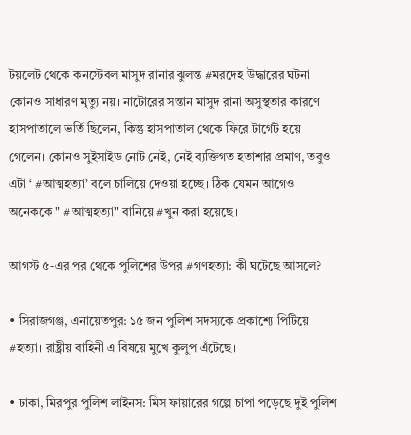টয়লেট থেকে কনস্টেবল মাসুদ রানার ঝুলন্ত #মরদেহ উদ্ধারের ঘটনা কোনও সাধারণ মৃত্যু নয়। নাটোরের সন্তান মাসুদ রানা অসুস্থতার কারণে হাসপাতালে ভর্তি ছিলেন, কিন্তু হাসপাতাল থেকে ফিরে টার্গেট হয়ে গেলেন। কোনও সুইসাইড নোট নেই, নেই ব্যক্তিগত হতাশার প্রমাণ, তবুও এটা ‘ #আত্মহত্যা’ বলে চালিয়ে দেওয়া হচ্ছে। ঠিক যেমন আগেও অনেককে " #আত্মহত্যা" বানিয়ে #খুন করা হয়েছে।

আগস্ট ৫-এর পর থেকে পুলিশের উপর #গণহত্যা: কী ঘটেছে আসলে?

• সিরাজগঞ্জ, এনায়েতপুর: ১৫ জন পুলিশ সদস্যকে প্রকাশ্যে পিটিয়ে #হত্যা। রাষ্ট্রীয় বাহিনী এ বিষয়ে মুখে কুলুপ এঁটেছে।

• ঢাকা, মিরপুর পুলিশ লাইনস: মিস ফায়ারের গল্পে চাপা পড়েছে দুই পুলিশ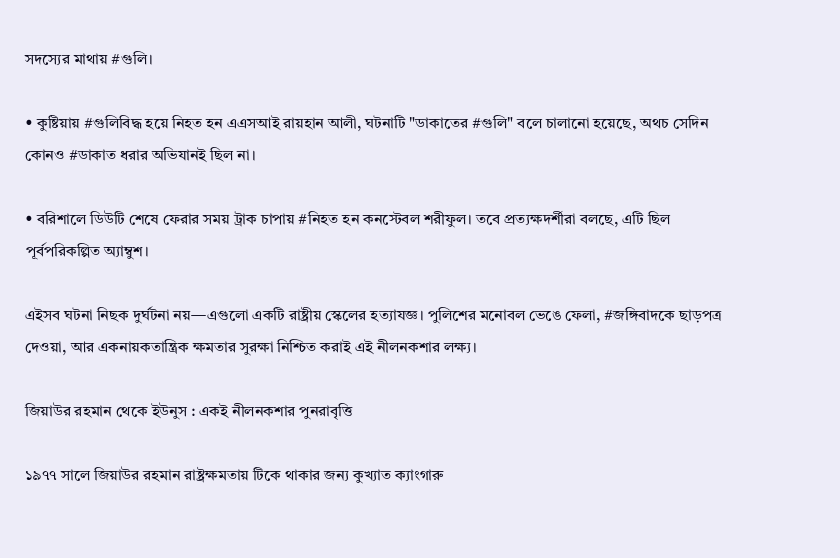সদস্যের মাথায় #গুলি।

• কুষ্টিয়ায় #গুলিবিদ্ধ হয়ে নিহত হন এএসআই রায়হান আলী, ঘটনাটি "ডাকাতের #গুলি" বলে চালানো হয়েছে, অথচ সেদিন কোনও #ডাকাত ধরার অভিযানই ছিল না।

• বরিশালে ডিউটি শেষে ফেরার সময় ট্রাক চাপায় #নিহত হন কনস্টেবল শরীফুল। তবে প্রত্যক্ষদর্শীরা বলছে, এটি ছিল পূর্বপরিকল্পিত অ্যাম্বুশ।

এইসব ঘটনা নিছক দুর্ঘটনা নয়—এগুলো একটি রাষ্ট্রীয় স্কেলের হত্যাযজ্ঞ। পুলিশের মনোবল ভেঙে ফেলা, #জঙ্গিবাদকে ছাড়পত্র দেওয়া, আর একনায়কতান্ত্রিক ক্ষমতার সুরক্ষা নিশ্চিত করাই এই নীলনকশার লক্ষ্য।

জিয়াউর রহমান থেকে ইউনুস : একই নীলনকশার পুনরাবৃত্তি

১৯৭৭ সালে জিয়াউর রহমান রাষ্ট্রক্ষমতায় টিকে থাকার জন্য কুখ্যাত ক্যাংগারু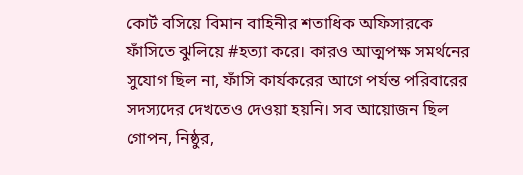কোর্ট বসিয়ে বিমান বাহিনীর শতাধিক অফিসারকে ফাঁসিতে ঝুলিয়ে #হত্যা করে। কারও আত্মপক্ষ সমর্থনের সুযোগ ছিল না, ফাঁসি কার্যকরের আগে পর্যন্ত পরিবারের সদস্যদের দেখতেও দেওয়া হয়নি। সব আয়োজন ছিল গোপন, নিষ্ঠুর,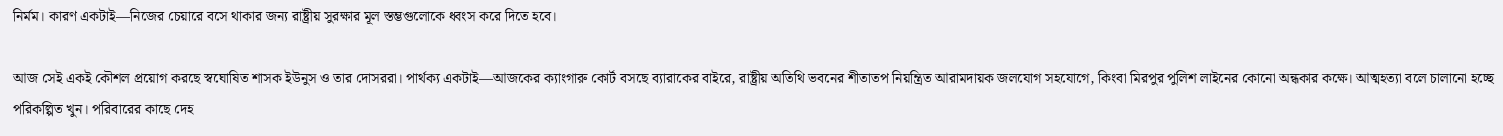নির্মম। কারণ একটাই—নিজের চেয়ারে বসে থাকার জন্য রাষ্ট্রীয় সুরক্ষার মূল স্তম্ভগুলোকে ধ্বংস করে দিতে হবে।

আজ সেই একই কৌশল প্রয়োগ করছে স্বঘোষিত শাসক ইউনুস ও তার দোসররা। পার্থক্য একটাই—আজকের ক্যাংগারু কোর্ট বসছে ব্যারাকের বাইরে, রাষ্ট্রীয় অতিথি ভবনের শীতাতপ নিয়ন্ত্রিত আরামদায়ক জলযোগ সহযোগে, কিংবা মিরপুর পুলিশ লাইনের কোনো অন্ধকার কক্ষে। আত্মহত্যা বলে চালানো হচ্ছে পরিকল্পিত খুন। পরিবারের কাছে দেহ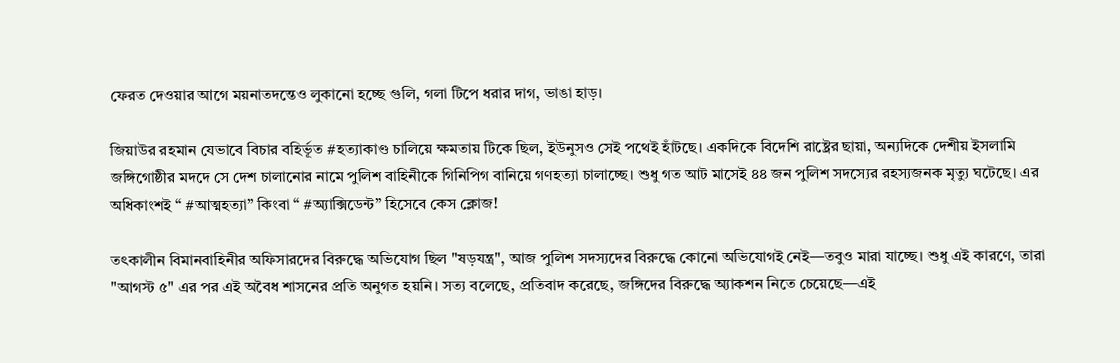ফেরত দেওয়ার আগে ময়নাতদন্তেও লুকানো হচ্ছে গুলি, গলা টিপে ধরার দাগ, ভাঙা হাড়।

জিয়াউর রহমান যেভাবে বিচার বহির্ভূত #হত্যাকাণ্ড চালিয়ে ক্ষমতায় টিকে ছিল, ইউনুসও সেই পথেই হাঁটছে। একদিকে বিদেশি রাষ্ট্রের ছায়া, অন্যদিকে দেশীয় ইসলামি জঙ্গিগোষ্ঠীর মদদে সে দেশ চালানোর নামে পুলিশ বাহিনীকে গিনিপিগ বানিয়ে গণহত্যা চালাচ্ছে। শুধু গত আট মাসেই ৪৪ জন পুলিশ সদস্যের রহস্যজনক মৃত্যু ঘটেছে। এর অধিকাংশই “ #আত্মহত্যা” কিংবা “ #অ্যাক্সিডেন্ট” হিসেবে কেস ক্লোজ!

তৎকালীন বিমানবাহিনীর অফিসারদের বিরুদ্ধে অভিযোগ ছিল "ষড়যন্ত্র", আজ পুলিশ সদস্যদের বিরুদ্ধে কোনো অভিযোগই নেই—তবুও মারা যাচ্ছে। শুধু এই কারণে, তারা "আগস্ট ৫" এর পর এই অবৈধ শাসনের প্রতি অনুগত হয়নি। সত্য বলেছে, প্রতিবাদ করেছে, জঙ্গিদের বিরুদ্ধে অ্যাকশন নিতে চেয়েছে—এই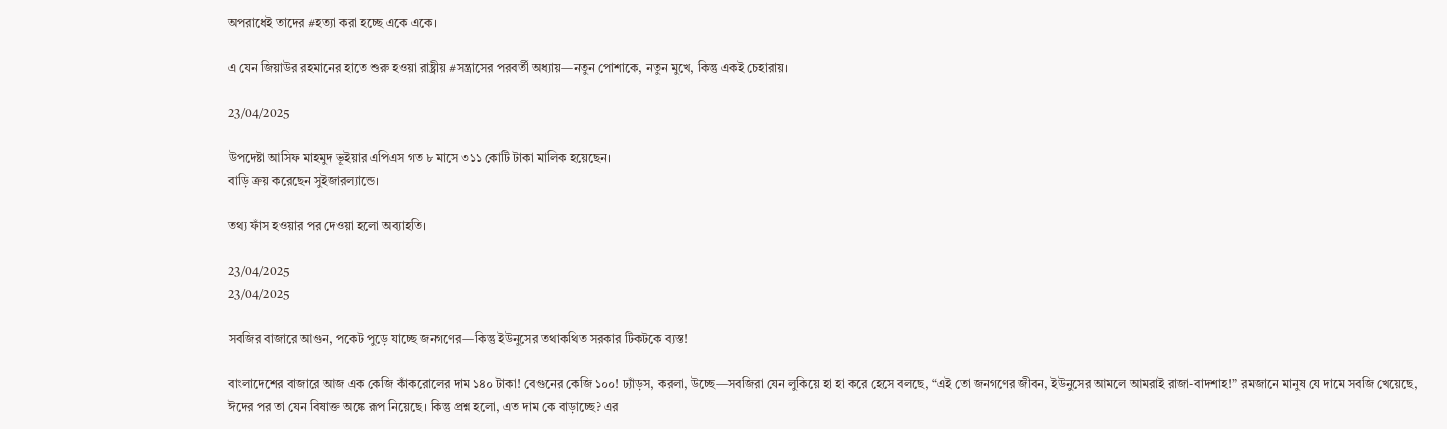অপরাধেই তাদের #হত্যা করা হচ্ছে একে একে।

এ যেন জিয়াউর রহমানের হাতে শুরু হওয়া রাষ্ট্রীয় #সন্ত্রাসের পরবর্তী অধ্যায়—নতুন পোশাকে, নতুন মুখে, কিন্তু একই চেহারায়।

23/04/2025

উপদেষ্টা আসিফ মাহমুদ ভূইয়ার এপিএস গত ৮ মাসে ৩১১ কোটি টাকা মালিক হয়েছেন।
বাড়ি ক্রয় করেছেন সুইজারল্যান্ডে।

তথ্য ফাঁস হওয়ার পর দেওয়া হলো অব্যাহতি।

23/04/2025
23/04/2025

সবজির বাজারে আগুন, পকেট পুড়ে যাচ্ছে জনগণের—কিন্তু ইউনুসের তথাকথিত সরকার টিকটকে ব্যস্ত!

বাংলাদেশের বাজারে আজ এক কেজি কাঁকরোলের দাম ১৪০ টাকা! বেগুনের কেজি ১০০! ঢ্যাঁড়স, করলা, উচ্ছে—সবজিরা যেন লুকিয়ে হা হা করে হেসে বলছে, “এই তো জনগণের জীবন, ইউনুসের আমলে আমরাই রাজা-বাদশাহ!” রমজানে মানুষ যে দামে সবজি খেয়েছে, ঈদের পর তা যেন বিষাক্ত অঙ্কে রূপ নিয়েছে। কিন্তু প্রশ্ন হলো, এত দাম কে বাড়াচ্ছে? এর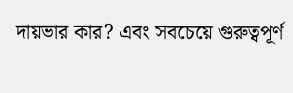দায়ভার কার? এবং সবচেয়ে গুরুত্বপূর্ণ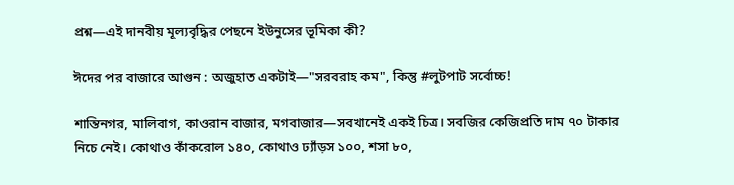প্রশ্ন—এই দানবীয় মূল্যবৃদ্ধির পেছনে ইউনুসের ভূমিকা কী?

ঈদের পর বাজারে আগুন : অজুহাত একটাই—"সরবরাহ কম", কিন্তু #লুটপাট সর্বোচ্চ!

শান্তিনগর, মালিবাগ, কাওরান বাজার, মগবাজার—সবখানেই একই চিত্র। সবজির কেজিপ্রতি দাম ৭০ টাকার নিচে নেই। কোথাও কাঁকরোল ১৪০, কোথাও ঢ্যাঁড়স ১০০, শসা ৮০,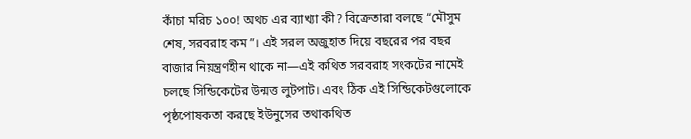কাঁচা মরিচ ১০০! অথচ এর ব্যাখ্যা কী? বিক্রেতারা বলছে “মৌসুম শেষ, সরবরাহ কম”। এই সরল অজুহাত দিয়ে বছরের পর বছর বাজার নিয়ন্ত্রণহীন থাকে না—এই কথিত সরবরাহ সংকটের নামেই চলছে সিন্ডিকেটের উন্মত্ত লুটপাট। এবং ঠিক এই সিন্ডিকেটগুলোকে পৃষ্ঠপোষকতা করছে ইউনুসের তথাকথিত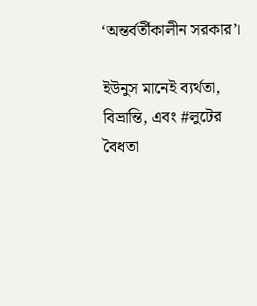‘অন্তর্বর্তীকালীন সরকার’।

ইউনুস মানেই ব্যর্থতা, বিভ্রান্তি, এবং #লুটের বৈধতা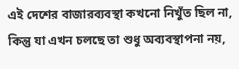এই দেশের বাজারব্যবস্থা কখনো নিখুঁত ছিল না, কিন্তু যা এখন চলছে তা শুধু অব্যবস্থাপনা নয়,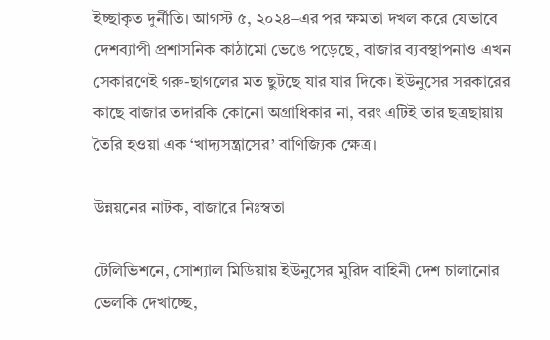ইচ্ছাকৃত দুর্নীতি। আগস্ট ৫, ২০২৪–এর পর ক্ষমতা দখল করে যেভাবে দেশব্যাপী প্রশাসনিক কাঠামো ভেঙে পড়েছে, বাজার ব্যবস্থাপনাও এখন সেকারণেই গরু-ছাগলের মত ছুটছে যার যার দিকে। ইউনুসের সরকারের কাছে বাজার তদারকি কোনো অগ্রাধিকার না, বরং এটিই তার ছত্রছায়ায় তৈরি হওয়া এক ‘খাদ্যসন্ত্রাসের’ বাণিজ্যিক ক্ষেত্র।

উন্নয়নের নাটক, বাজারে নিঃস্বতা

টেলিভিশনে, সোশ্যাল মিডিয়ায় ইউনুসের মুরিদ বাহিনী দেশ চালানোর ভেলকি দেখাচ্ছে,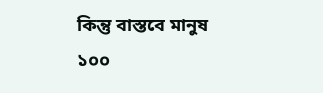কিন্তু বাস্তবে মানুষ ১০০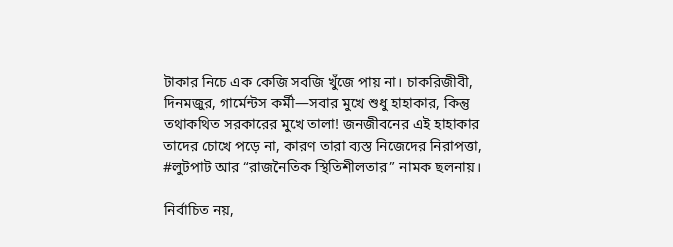টাকার নিচে এক কেজি সবজি খুঁজে পায় না। চাকরিজীবী, দিনমজুর, গার্মেন্টস কর্মী—সবার মুখে শুধু হাহাকার, কিন্তু তথাকথিত সরকারের মুখে তালা! জনজীবনের এই হাহাকার তাদের চোখে পড়ে না, কারণ তারা ব্যস্ত নিজেদের নিরাপত্তা, #লুটপাট আর “রাজনৈতিক স্থিতিশীলতার” নামক ছলনায়।

নির্বাচিত নয়,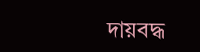দায়বদ্ধ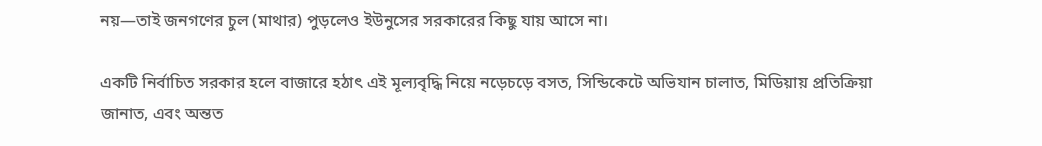নয়—তাই জনগণের চুল (মাথার) পুড়লেও ইউনুসের সরকারের কিছু যায় আসে না।

একটি নির্বাচিত সরকার হলে বাজারে হঠাৎ এই মূল্যবৃদ্ধি নিয়ে নড়েচড়ে বসত, সিন্ডিকেটে অভিযান চালাত, মিডিয়ায় প্রতিক্রিয়া জানাত, এবং অন্তত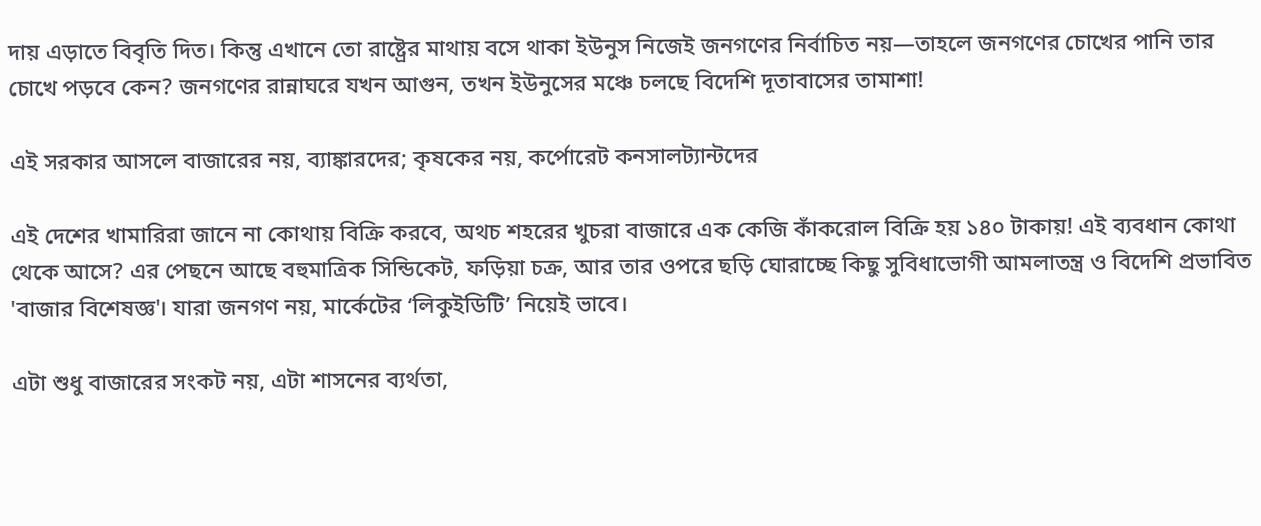দায় এড়াতে বিবৃতি দিত। কিন্তু এখানে তো রাষ্ট্রের মাথায় বসে থাকা ইউনুস নিজেই জনগণের নির্বাচিত নয়—তাহলে জনগণের চোখের পানি তার চোখে পড়বে কেন? জনগণের রান্নাঘরে যখন আগুন, তখন ইউনুসের মঞ্চে চলছে বিদেশি দূতাবাসের তামাশা!

এই সরকার আসলে বাজারের নয়, ব্যাঙ্কারদের; কৃষকের নয়, কর্পোরেট কনসালট্যান্টদের

এই দেশের খামারিরা জানে না কোথায় বিক্রি করবে, অথচ শহরের খুচরা বাজারে এক কেজি কাঁকরোল বিক্রি হয় ১৪০ টাকায়! এই ব্যবধান কোথা থেকে আসে? এর পেছনে আছে বহুমাত্রিক সিন্ডিকেট, ফড়িয়া চক্র, আর তার ওপরে ছড়ি ঘোরাচ্ছে কিছু সুবিধাভোগী আমলাতন্ত্র ও বিদেশি প্রভাবিত 'বাজার বিশেষজ্ঞ'। যারা জনগণ নয়, মার্কেটের ‘লিকুইডিটি’ নিয়েই ভাবে।

এটা শুধু বাজারের সংকট নয়, এটা শাসনের ব্যর্থতা,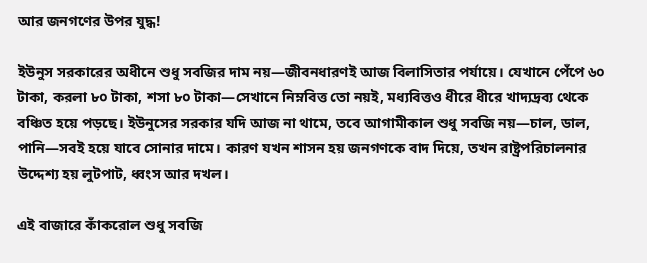আর জনগণের উপর যুদ্ধ!

ইউনুস সরকারের অধীনে শুধু সবজির দাম নয়—জীবনধারণই আজ বিলাসিতার পর্যায়ে। যেখানে পেঁপে ৬০ টাকা, করলা ৮০ টাকা, শসা ৮০ টাকা—সেখানে নিম্নবিত্ত তো নয়ই, মধ্যবিত্তও ধীরে ধীরে খাদ্যদ্রব্য থেকে বঞ্চিত হয়ে পড়ছে। ইউনুসের সরকার যদি আজ না থামে, তবে আগামীকাল শুধু সবজি নয়—চাল, ডাল, পানি—সবই হয়ে যাবে সোনার দামে। কারণ যখন শাসন হয় জনগণকে বাদ দিয়ে, তখন রাষ্ট্রপরিচালনার উদ্দেশ্য হয় লুটপাট, ধ্বংস আর দখল।

এই বাজারে কাঁকরোল শুধু সবজি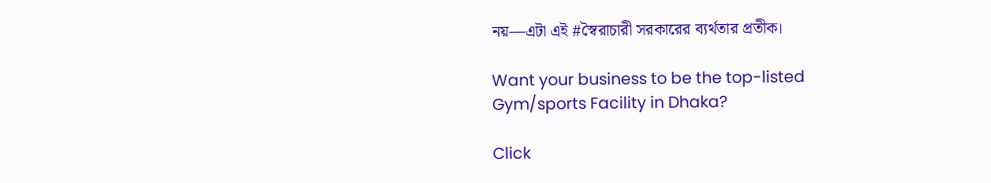নয়—এটা এই #স্বৈরাচারী সরকারের ব্যর্থতার প্রতীক।

Want your business to be the top-listed Gym/sports Facility in Dhaka?

Click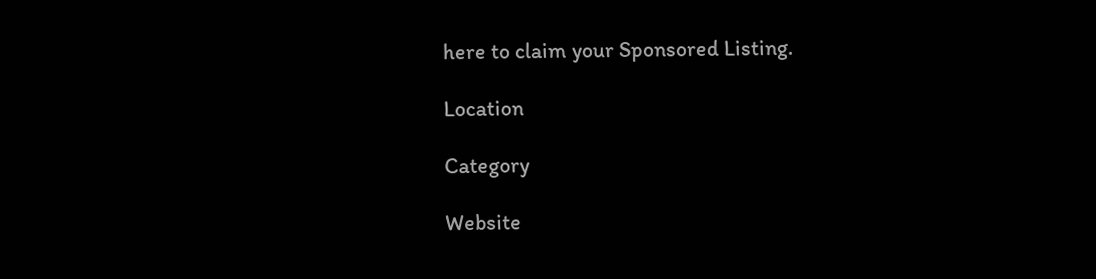here to claim your Sponsored Listing.

Location

Category

Website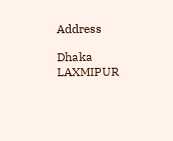Address

Dhaka
LAXMIPUR